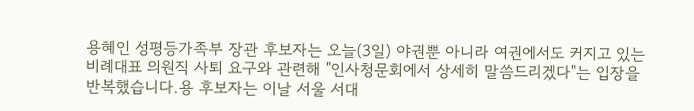용혜인 성평등가족부 장관 후보자는 오늘(3일) 야권뿐 아니라 여권에서도 커지고 있는 비례대표 의원직 사퇴 요구와 관련해 "인사청문회에서 상세히 말씀드리겠다"는 입장을 반복했습니다.용 후보자는 이날 서울 서대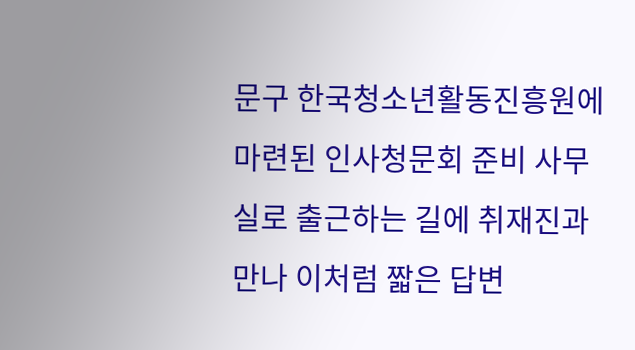문구 한국청소년활동진흥원에 마련된 인사청문회 준비 사무실로 출근하는 길에 취재진과 만나 이처럼 짧은 답변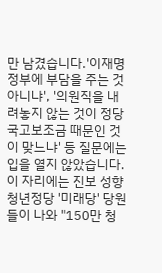만 남겼습니다.'이재명 정부에 부담을 주는 것 아니냐', '의원직을 내려놓지 않는 것이 정당 국고보조금 때문인 것이 맞느냐' 등 질문에는 입을 열지 않았습니다.이 자리에는 진보 성향 청년정당 '미래당' 당원들이 나와 "150만 청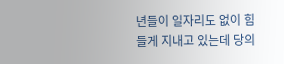년들이 일자리도 없이 힘들게 지내고 있는데 당의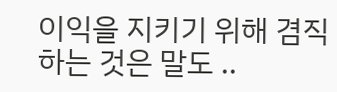이익을 지키기 위해 겸직하는 것은 말도 ..